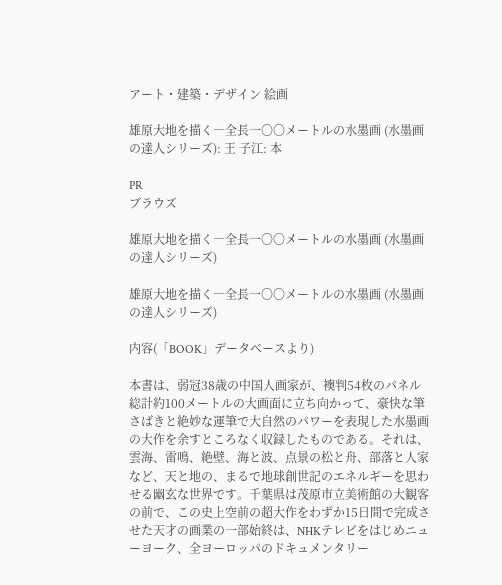アート・建築・デザイン 絵画

雄原大地を描く―全長一〇〇メートルの水墨画 (水墨画の達人シリーズ): 王 子江: 本

PR
ブラウズ

雄原大地を描く―全長一〇〇メートルの水墨画 (水墨画の達人シリーズ)

雄原大地を描く―全長一〇〇メートルの水墨画 (水墨画の達人シリーズ)

内容(「BOOK」データベースより)

本書は、弱冠38歳の中国人画家が、襖判54枚のパネル総計約100メートルの大画面に立ち向かって、豪快な筆さばきと絶妙な運筆で大自然のパワーを表現した水墨画の大作を余すところなく収録したものである。それは、雲海、雷鳴、絶壁、海と波、点景の松と舟、部落と人家など、天と地の、まるで地球創世記のエネルギーを思わせる幽玄な世界です。千葉県は茂原市立美術館の大観客の前で、この史上空前の超大作をわずか15日間で完成させた天才の画業の一部始終は、NHKテレビをはじめニューヨーク、全ヨーロッパのドキュメンタリー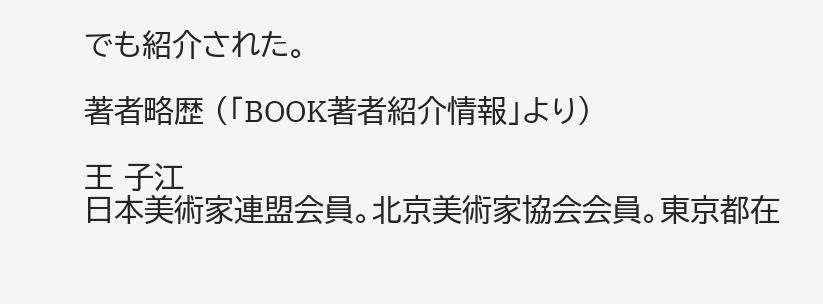でも紹介された。

著者略歴 (「BOOK著者紹介情報」より)

王 子江
日本美術家連盟会員。北京美術家協会会員。東京都在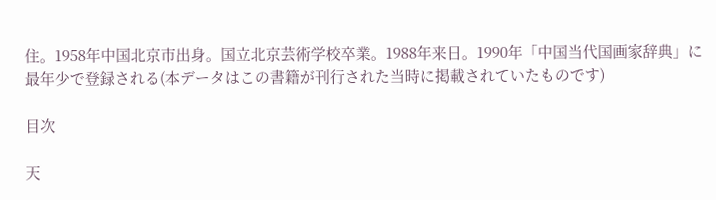住。1958年中国北京市出身。国立北京芸術学校卒業。1988年来日。1990年「中国当代国画家辞典」に最年少で登録される(本データはこの書籍が刊行された当時に掲載されていたものです)

目次

天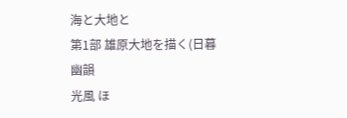海と大地と
第1部 雄原大地を描く(日暮
幽韻
光風 ほ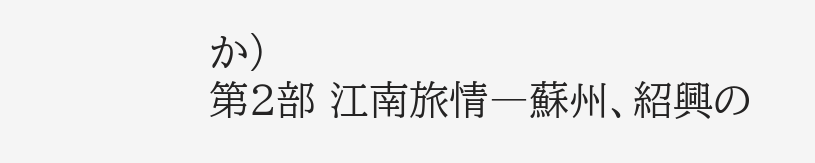か)
第2部 江南旅情―蘇州、紹興の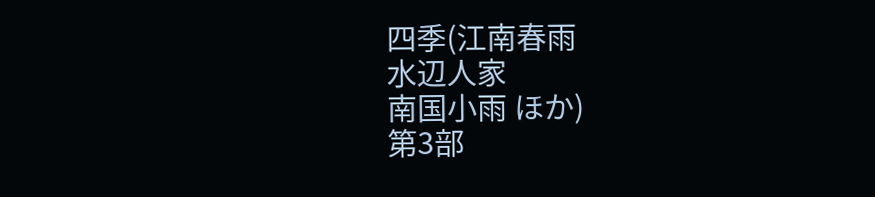四季(江南春雨
水辺人家
南国小雨 ほか)
第3部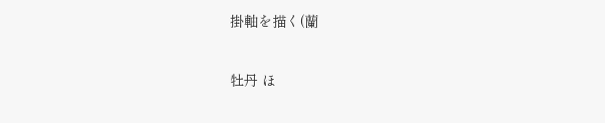掛軸を描く(蘭

牡丹 ほ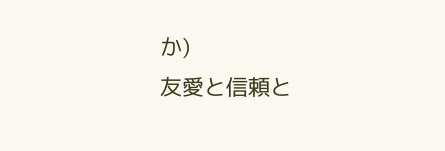か)
友愛と信頼と